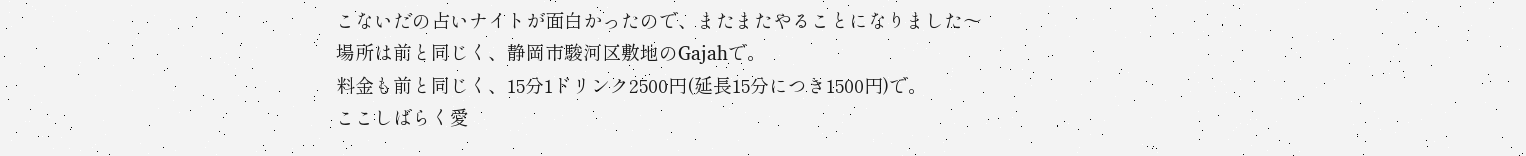こないだの占いナイトが面白かったので、またまたやることになりました〜
場所は前と同じく、静岡市駿河区敷地のGajahで。
料金も前と同じく、15分1ドリンク2500円(延長15分につき1500円)で。
ここしばらく愛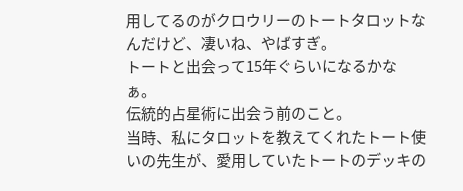用してるのがクロウリーのトートタロットなんだけど、凄いね、やばすぎ。
トートと出会って15年ぐらいになるかなぁ。
伝統的占星術に出会う前のこと。
当時、私にタロットを教えてくれたトート使いの先生が、愛用していたトートのデッキの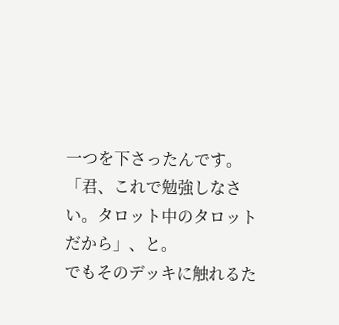一つを下さったんです。
「君、これで勉強しなさい。タロット中のタロットだから」、と。
でもそのデッキに触れるた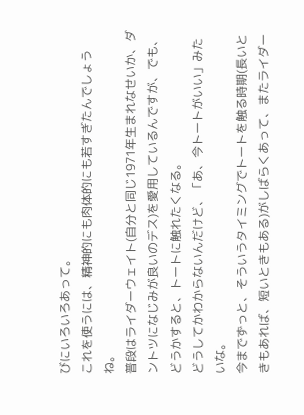びにいろいろあって。
これを使うには、精神的にも肉体的にも若すぎたんでしょうね。
普段はライダーウェイト(自分と同じ1971年生まれなせいか、ダントツになじみが良いのデス)を愛用しているんですが、でも、どうかすると、トートに触れたくなる。
どうしてかわからないんだけど、「あ、今トートがいい」みたいな。
今までずっと、そういうタイミングでトートを触る時期(長いときもあれば、短いときもある)がしばらくあって、またライダー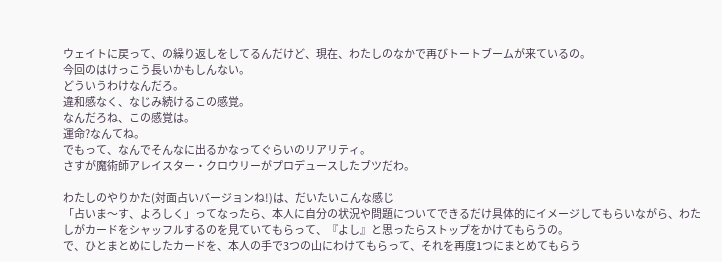ウェイトに戻って、の繰り返しをしてるんだけど、現在、わたしのなかで再びトートブームが来ているの。
今回のはけっこう長いかもしんない。
どういうわけなんだろ。
違和感なく、なじみ続けるこの感覚。
なんだろね、この感覚は。
運命?なんてね。
でもって、なんでそんなに出るかなってぐらいのリアリティ。
さすが魔術師アレイスター・クロウリーがプロデュースしたブツだわ。

わたしのやりかた(対面占いバージョンね!)は、だいたいこんな感じ
「占いま〜す、よろしく」ってなったら、本人に自分の状況や問題についてできるだけ具体的にイメージしてもらいながら、わたしがカードをシャッフルするのを見ていてもらって、『よし』と思ったらストップをかけてもらうの。
で、ひとまとめにしたカードを、本人の手で3つの山にわけてもらって、それを再度1つにまとめてもらう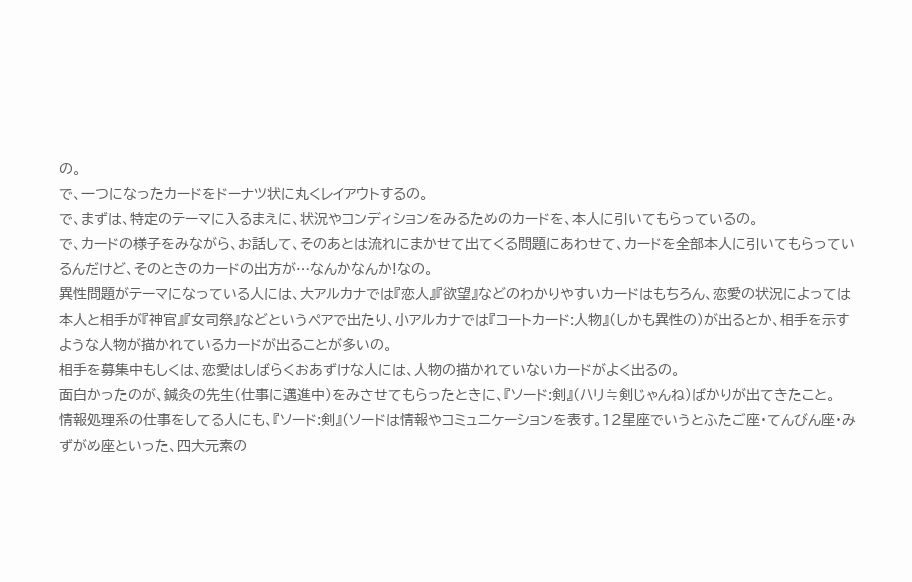の。
で、一つになったカードをドーナツ状に丸くレイアウトするの。
で、まずは、特定のテーマに入るまえに、状況やコンディションをみるためのカードを、本人に引いてもらっているの。
で、カードの様子をみながら、お話して、そのあとは流れにまかせて出てくる問題にあわせて、カードを全部本人に引いてもらっているんだけど、そのときのカードの出方が…なんかなんか!なの。
異性問題がテーマになっている人には、大アルカナでは『恋人』『欲望』などのわかりやすいカードはもちろん、恋愛の状況によっては本人と相手が『神官』『女司祭』などというペアで出たり、小アルカナでは『コートカード:人物』(しかも異性の)が出るとか、相手を示すような人物が描かれているカードが出ることが多いの。
相手を募集中もしくは、恋愛はしばらくおあずけな人には、人物の描かれていないカードがよく出るの。
面白かったのが、鍼灸の先生(仕事に邁進中)をみさせてもらったときに、『ソード:剣』(ハリ≒剣じゃんね)ばかりが出てきたこと。
情報処理系の仕事をしてる人にも、『ソード:剣』(ソードは情報やコミュニケーションを表す。12星座でいうとふたご座・てんびん座・みずがめ座といった、四大元素の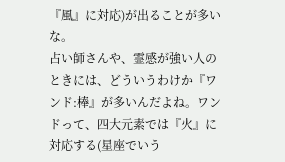『風』に対応)が出ることが多いな。
占い師さんや、霊感が強い人のときには、どういうわけか『ワンド:棒』が多いんだよね。ワンドって、四大元素では『火』に対応する(星座でいう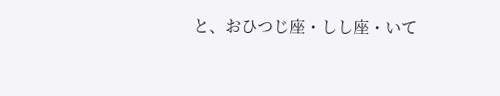と、おひつじ座・しし座・いて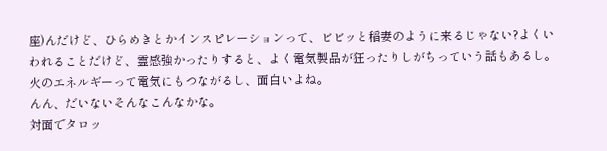座)んだけど、ひらめきとかインスピレーションって、ビビッと稲妻のように来るじゃない?よくいわれることだけど、霊感強かったりすると、よく電気製品が狂ったりしがちっていう話もあるし。火のエネルギーって電気にもつながるし、面白いよね。
んん、だいないそんなこんなかな。
対面でタロッ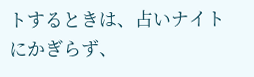トするときは、占いナイトにかぎらず、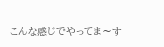こんな感じでやってま〜す